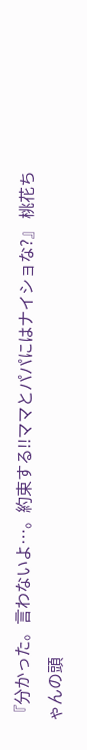『分かった。言わないよ…。約束する!!ママとパパにはナイショな?』 桃花ちゃんの頭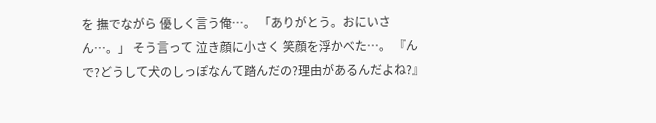を 撫でながら 優しく言う俺…。 「ありがとう。おにいさん…。」 そう言って 泣き顔に小さく 笑顔を浮かべた…。 『んで?どうして犬のしっぽなんて踏んだの?理由があるんだよね?』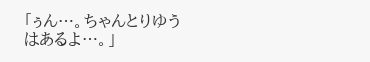「ぅん…。ちゃんとりゆうはあるよ…。」